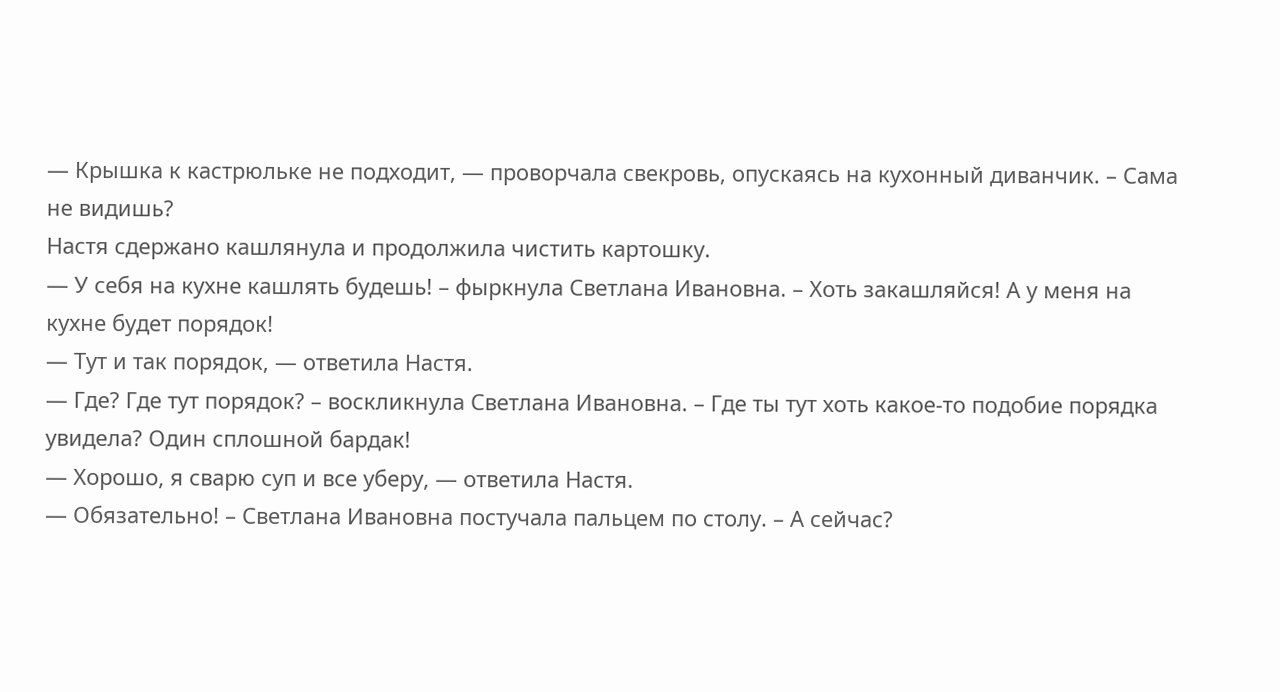— Крышка к кастрюльке не подходит, — проворчала свекровь, опускаясь на кухонный диванчик. – Сама не видишь?
Настя сдержано кашлянула и продолжила чистить картошку.
— У себя на кухне кашлять будешь! – фыркнула Светлана Ивановна. – Хоть закашляйся! А у меня на кухне будет порядок!
— Тут и так порядок, — ответила Настя.
— Где? Где тут порядок? – воскликнула Светлана Ивановна. – Где ты тут хоть какое-то подобие порядка увидела? Один сплошной бардак!
— Хорошо, я сварю суп и все уберу, — ответила Настя.
— Обязательно! – Светлана Ивановна постучала пальцем по столу. – А сейчас?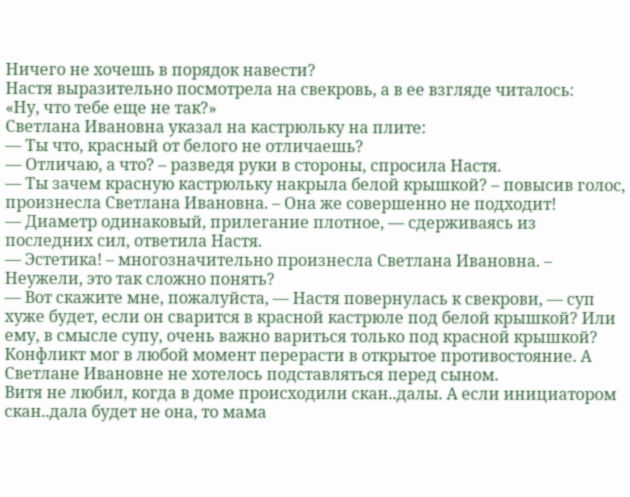Ничего не хочешь в порядок навести?
Настя выразительно посмотрела на свекровь, а в ее взгляде читалось:
«Ну, что тебе еще не так?»
Светлана Ивановна указал на кастрюльку на плите:
— Ты что, красный от белого не отличаешь?
— Отличаю, а что? – разведя руки в стороны, спросила Настя.
— Ты зачем красную кастрюльку накрыла белой крышкой? – повысив голос, произнесла Светлана Ивановна. – Она же совершенно не подходит!
— Диаметр одинаковый, прилегание плотное, — сдерживаясь из последних сил, ответила Настя.
— Эстетика! – многозначительно произнесла Светлана Ивановна. – Неужели, это так сложно понять?
— Вот скажите мне, пожалуйста, — Настя повернулась к свекрови, — суп хуже будет, если он сварится в красной кастрюле под белой крышкой? Или ему, в смысле супу, очень важно вариться только под красной крышкой?
Конфликт мог в любой момент перерасти в открытое противостояние. А Светлане Ивановне не хотелось подставляться перед сыном.
Витя не любил, когда в доме происходили скан..далы. А если инициатором скан..дала будет не она, то мама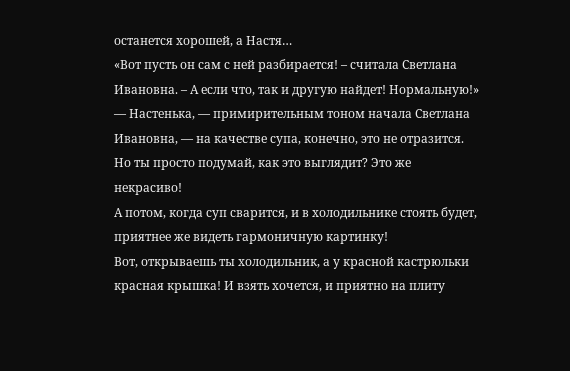останется хорошей, а Настя…
«Вот пусть он сам с ней разбирается! – считала Светлана Ивановна. – А если что, так и другую найдет! Нормальную!»
— Настенька, — примирительным тоном начала Светлана Ивановна, — на качестве супа, конечно, это не отразится. Но ты просто подумай, как это выглядит? Это же некрасиво!
А потом, когда суп сварится, и в холодильнике стоять будет, приятнее же видеть гармоничную картинку!
Вот, открываешь ты холодильник, а у красной кастрюльки красная крышка! И взять хочется, и приятно на плиту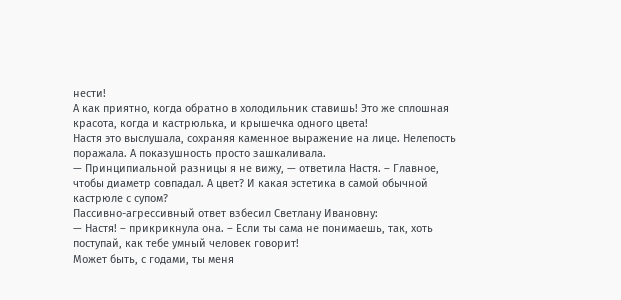нести!
А как приятно, когда обратно в холодильник ставишь! Это же сплошная красота, когда и кастрюлька, и крышечка одного цвета!
Настя это выслушала, сохраняя каменное выражение на лице. Нелепость поражала. А показушность просто зашкаливала.
— Принципиальной разницы я не вижу, — ответила Настя. – Главное, чтобы диаметр совпадал. А цвет? И какая эстетика в самой обычной кастрюле с супом?
Пассивно-агрессивный ответ взбесил Светлану Ивановну:
— Настя! – прикрикнула она. – Если ты сама не понимаешь, так, хоть поступай, как тебе умный человек говорит!
Может быть, с годами, ты меня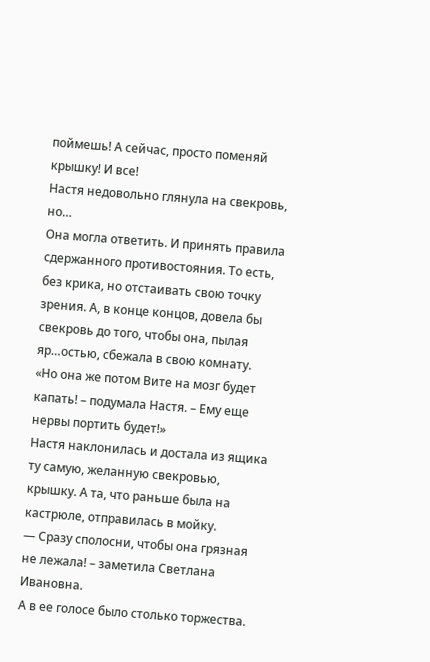поймешь! А сейчас, просто поменяй крышку! И все!
Настя недовольно глянула на свекровь, но…
Она могла ответить. И принять правила сдержанного противостояния. То есть, без крика, но отстаивать свою точку зрения. А, в конце концов, довела бы свекровь до того, чтобы она, пылая яр…остью, сбежала в свою комнату.
«Но она же потом Вите на мозг будет капать! – подумала Настя. – Ему еще нервы портить будет!»
Настя наклонилась и достала из ящика ту самую, желанную свекровью, крышку. А та, что раньше была на кастрюле, отправилась в мойку.
— Сразу сполосни, чтобы она грязная не лежала! – заметила Светлана Ивановна.
А в ее голосе было столько торжества.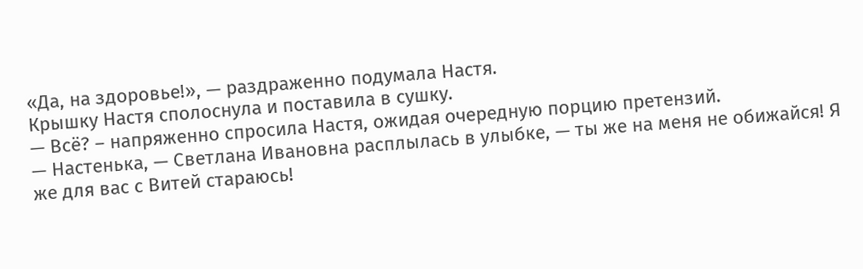«Да, на здоровье!», — раздраженно подумала Настя.
Крышку Настя сполоснула и поставила в сушку.
— Всё? – напряженно спросила Настя, ожидая очередную порцию претензий.
— Настенька, — Светлана Ивановна расплылась в улыбке, — ты же на меня не обижайся! Я же для вас с Витей стараюсь!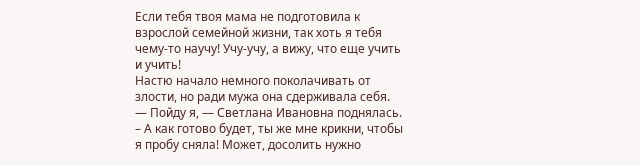Если тебя твоя мама не подготовила к взрослой семейной жизни, так хоть я тебя чему-то научу! Учу-учу, а вижу, что еще учить и учить!
Настю начало немного поколачивать от злости, но ради мужа она сдерживала себя.
— Пойду я, — Светлана Ивановна поднялась. – А как готово будет, ты же мне крикни, чтобы я пробу сняла! Может, досолить нужно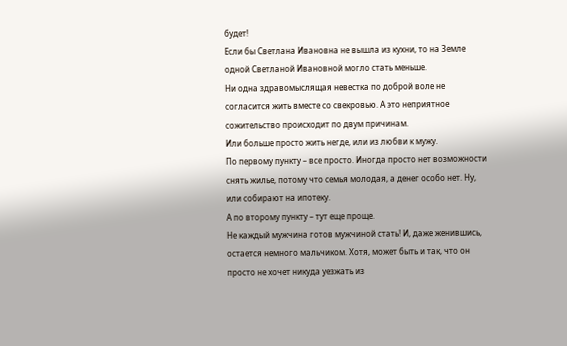будет!
Если бы Светлана Ивановна не вышла из кухни, то на Земле одной Светланой Ивановной могло стать меньше.
Ни одна здравомыслящая невестка по доброй воле не согласится жить вместе со свекровью. А это неприятное сожительство происходит по двум причинам.
Или больше просто жить негде, или из любви к мужу.
По первому пункту – все просто. Иногда просто нет возможности снять жилье, потому что семья молодая, а денег особо нет. Ну, или собирают на ипотеку.
А по второму пункту – тут еще проще.
Не каждый мужчина готов мужчиной стать! И, даже женившись, остается немного мальчиком. Хотя, может быть и так, что он просто не хочет никуда уезжать из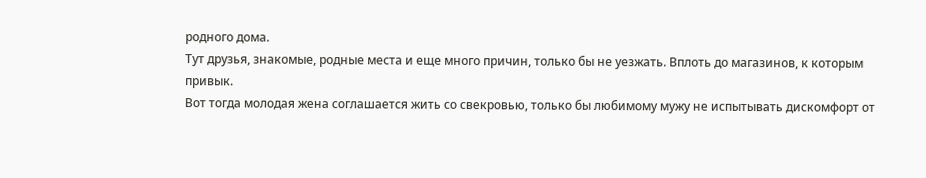родного дома.
Тут друзья, знакомые, родные места и еще много причин, только бы не уезжать. Вплоть до магазинов, к которым привык.
Вот тогда молодая жена соглашается жить со свекровью, только бы любимому мужу не испытывать дискомфорт от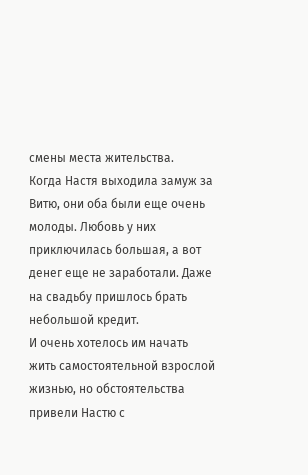смены места жительства.
Когда Настя выходила замуж за Витю, они оба были еще очень молоды. Любовь у них приключилась большая, а вот денег еще не заработали. Даже на свадьбу пришлось брать небольшой кредит.
И очень хотелось им начать жить самостоятельной взрослой жизнью, но обстоятельства привели Настю с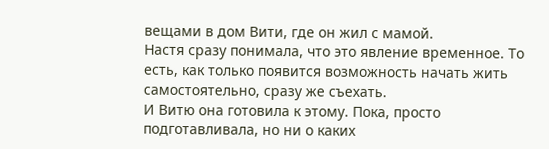вещами в дом Вити, где он жил с мамой.
Настя сразу понимала, что это явление временное. То есть, как только появится возможность начать жить самостоятельно, сразу же съехать.
И Витю она готовила к этому. Пока, просто подготавливала, но ни о каких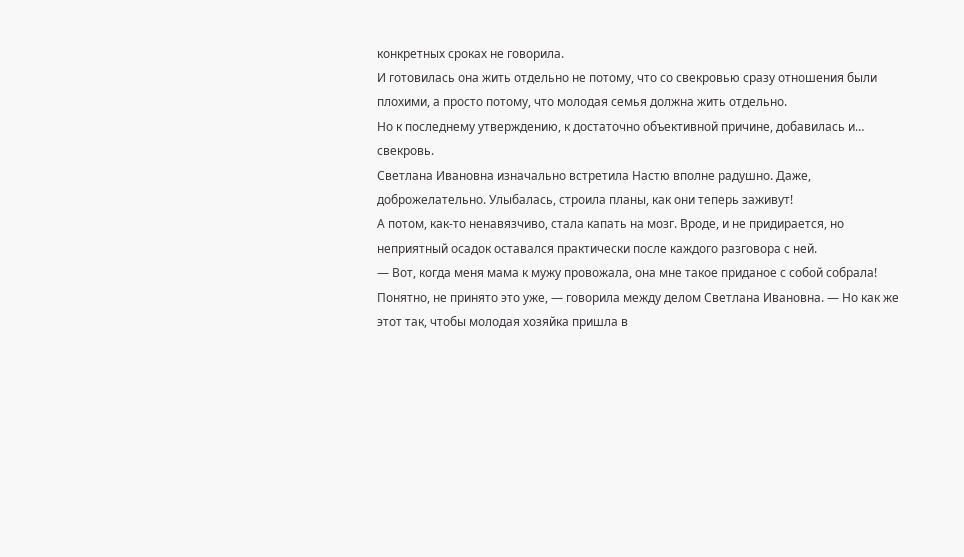конкретных сроках не говорила.
И готовилась она жить отдельно не потому, что со свекровью сразу отношения были плохими, а просто потому, что молодая семья должна жить отдельно.
Но к последнему утверждению, к достаточно объективной причине, добавилась и… свекровь.
Светлана Ивановна изначально встретила Настю вполне радушно. Даже, доброжелательно. Улыбалась, строила планы, как они теперь заживут!
А потом, как-то ненавязчиво, стала капать на мозг. Вроде, и не придирается, но неприятный осадок оставался практически после каждого разговора с ней.
— Вот, когда меня мама к мужу провожала, она мне такое приданое с собой собрала!
Понятно, не принято это уже, — говорила между делом Светлана Ивановна. — Но как же этот так, чтобы молодая хозяйка пришла в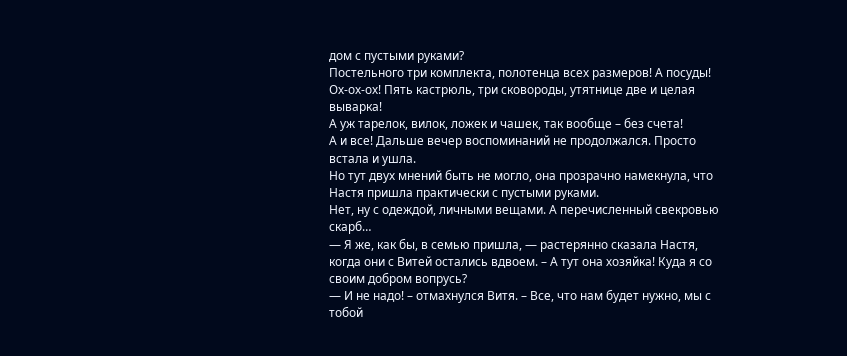дом с пустыми руками?
Постельного три комплекта, полотенца всех размеров! А посуды! Ох-ох-ох! Пять кастрюль, три сковороды, утятнице две и целая выварка!
А уж тарелок, вилок, ложек и чашек, так вообще – без счета!
А и все! Дальше вечер воспоминаний не продолжался. Просто встала и ушла.
Но тут двух мнений быть не могло, она прозрачно намекнула, что Настя пришла практически с пустыми руками.
Нет, ну с одеждой, личными вещами. А перечисленный свекровью скарб…
— Я же, как бы, в семью пришла, — растерянно сказала Настя, когда они с Витей остались вдвоем. – А тут она хозяйка! Куда я со своим добром вопрусь?
— И не надо! – отмахнулся Витя. – Все, что нам будет нужно, мы с тобой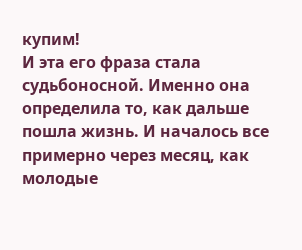купим!
И эта его фраза стала судьбоносной. Именно она определила то, как дальше пошла жизнь. И началось все примерно через месяц, как молодые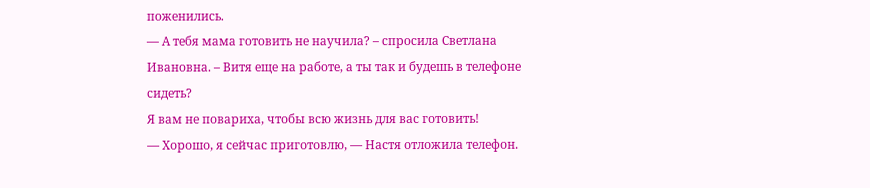поженились.
— А тебя мама готовить не научила? – спросила Светлана Ивановна. – Витя еще на работе, а ты так и будешь в телефоне сидеть?
Я вам не повариха, чтобы всю жизнь для вас готовить!
— Хорошо, я сейчас приготовлю, — Настя отложила телефон.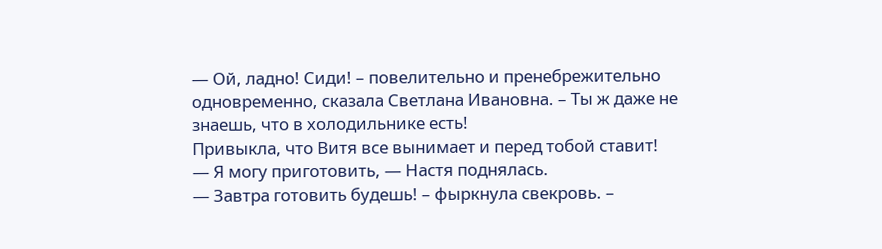— Ой, ладно! Сиди! – повелительно и пренебрежительно одновременно, сказала Светлана Ивановна. – Ты ж даже не знаешь, что в холодильнике есть!
Привыкла, что Витя все вынимает и перед тобой ставит!
— Я могу приготовить, — Настя поднялась.
— Завтра готовить будешь! – фыркнула свекровь. –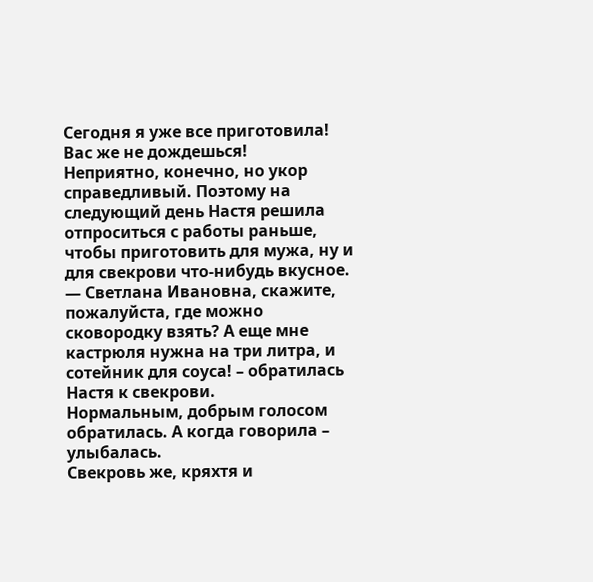Сегодня я уже все приготовила! Вас же не дождешься!
Неприятно, конечно, но укор справедливый. Поэтому на следующий день Настя решила отпроситься с работы раньше, чтобы приготовить для мужа, ну и для свекрови что-нибудь вкусное.
— Светлана Ивановна, скажите, пожалуйста, где можно сковородку взять? А еще мне кастрюля нужна на три литра, и сотейник для соуса! – обратилась Настя к свекрови.
Нормальным, добрым голосом обратилась. А когда говорила – улыбалась.
Свекровь же, кряхтя и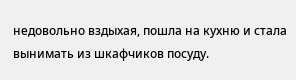недовольно вздыхая, пошла на кухню и стала вынимать из шкафчиков посуду.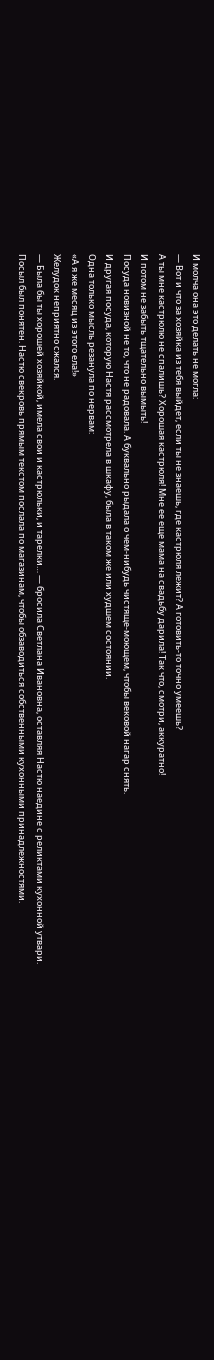И молча она это делать не могла:
— Вот и что за хозяйка из тебя выйдет, если ты не знаешь, где кастрюля лежит? А готовить-то точно умеешь?
А ты мне кастрюлю не спалишь? Хорошая кастрюля! Мне ее еще мама на свадьбу дарила! Так что, смотри, аккуратно!
И потом не забыть тщательно вымыть!
Посуда новизной не то, что не радовала. А буквально рыдала о чем-нибудь чистяще-моющем, чтобы вековой нагар снять.
И другая посуда, которую Настя рассмотрела в шкафу, была в таком же или худшем состоянии.
Одна только мысль резанула по нервам:
«А я же месяц из этого ела!»
Желудок неприятно сжался.
— Была бы ты хорошей хозяйкой, имела свои и кастрюльки, и тарелки… — бросила Светлана Ивановна, оставляя Настю наедине с реликтами кухонной утвари.
Посыл был понятен. Настю свекровь прямым текстом послала по магазинам, чтобы обзаводиться собственными кухонными принадлежностями.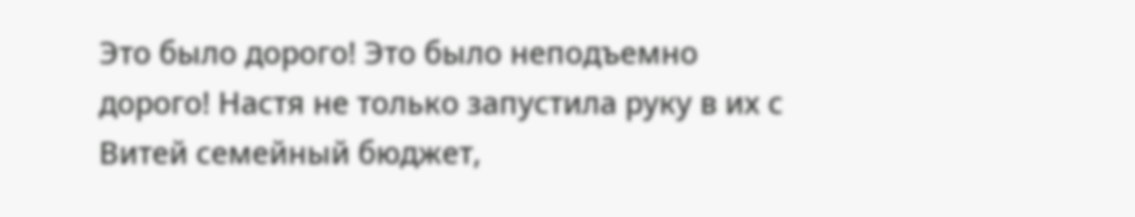Это было дорого! Это было неподъемно дорого! Настя не только запустила руку в их с Витей семейный бюджет,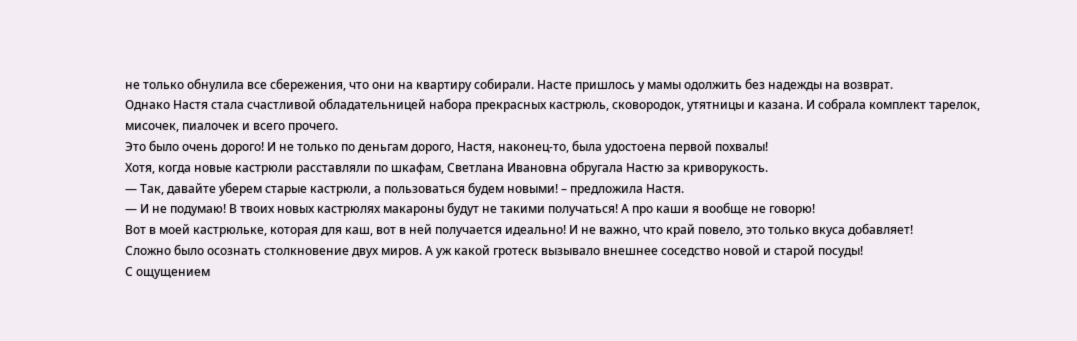не только обнулила все сбережения, что они на квартиру собирали. Насте пришлось у мамы одолжить без надежды на возврат.
Однако Настя стала счастливой обладательницей набора прекрасных кастрюль, сковородок, утятницы и казана. И собрала комплект тарелок, мисочек, пиалочек и всего прочего.
Это было очень дорого! И не только по деньгам дорого, Настя, наконец-то, была удостоена первой похвалы!
Хотя, когда новые кастрюли расставляли по шкафам, Светлана Ивановна обругала Настю за криворукость.
— Так, давайте уберем старые кастрюли, а пользоваться будем новыми! – предложила Настя.
— И не подумаю! В твоих новых кастрюлях макароны будут не такими получаться! А про каши я вообще не говорю!
Вот в моей кастрюльке, которая для каш, вот в ней получается идеально! И не важно, что край повело, это только вкуса добавляет!
Сложно было осознать столкновение двух миров. А уж какой гротеск вызывало внешнее соседство новой и старой посуды!
С ощущением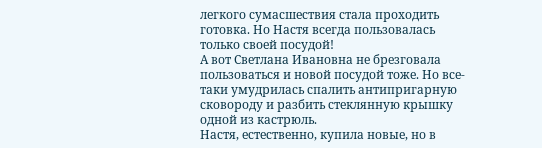легкого сумасшествия стала проходить готовка. Но Настя всегда пользовалась только своей посудой!
А вот Светлана Ивановна не брезговала пользоваться и новой посудой тоже. Но все-таки умудрилась спалить антипригарную сковороду и разбить стеклянную крышку одной из кастрюль.
Настя, естественно, купила новые, но в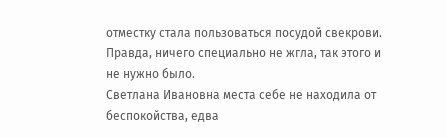отместку стала пользоваться посудой свекрови. Правда, ничего специально не жгла, так этого и не нужно было.
Светлана Ивановна места себе не находила от беспокойства, едва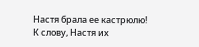Настя брала ее кастрюлю!
К слову, Настя их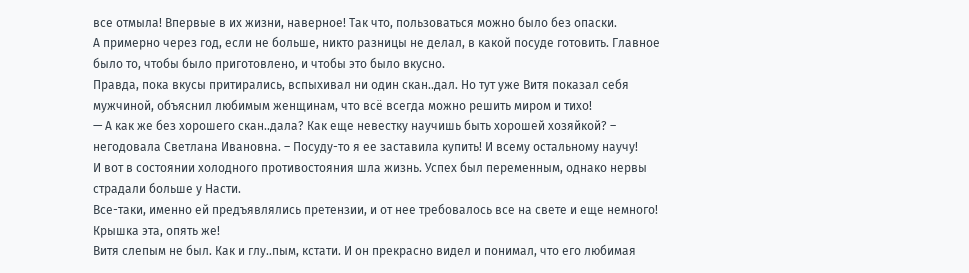все отмыла! Впервые в их жизни, наверное! Так что, пользоваться можно было без опаски.
А примерно через год, если не больше, никто разницы не делал, в какой посуде готовить. Главное было то, чтобы было приготовлено, и чтобы это было вкусно.
Правда, пока вкусы притирались, вспыхивал ни один скан..дал. Но тут уже Витя показал себя мужчиной, объяснил любимым женщинам, что всё всегда можно решить миром и тихо!
— А как же без хорошего скан..дала? Как еще невестку научишь быть хорошей хозяйкой? – негодовала Светлана Ивановна. – Посуду-то я ее заставила купить! И всему остальному научу!
И вот в состоянии холодного противостояния шла жизнь. Успех был переменным, однако нервы страдали больше у Насти.
Все-таки, именно ей предъявлялись претензии, и от нее требовалось все на свете и еще немного!
Крышка эта, опять же!
Витя слепым не был. Как и глу..пым, кстати. И он прекрасно видел и понимал, что его любимая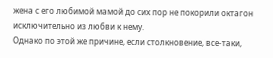жена с его любимой мамой до сих пор не покорили октагон исключительно из любви к нему.
Однако по этой же причине, если столкновение, все-таки,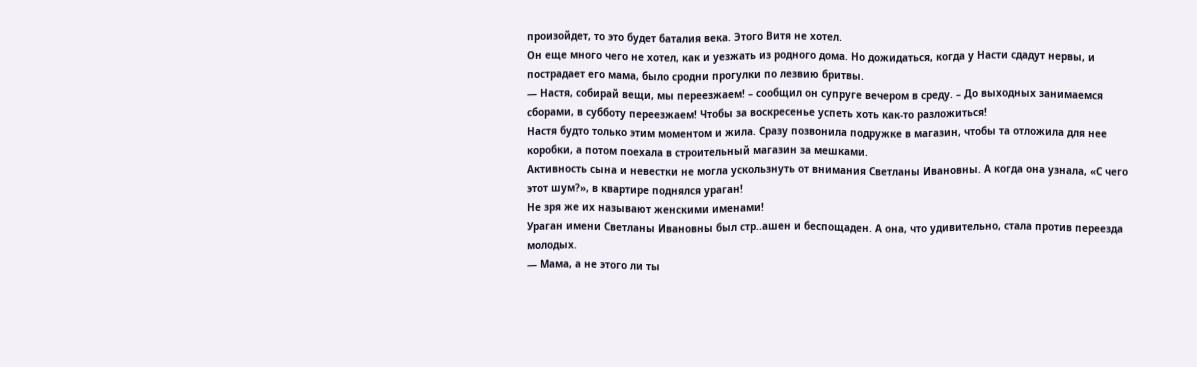произойдет, то это будет баталия века. Этого Витя не хотел.
Он еще много чего не хотел, как и уезжать из родного дома. Но дожидаться, когда у Насти сдадут нервы, и пострадает его мама, было сродни прогулки по лезвию бритвы.
— Настя, собирай вещи, мы переезжаем! – сообщил он супруге вечером в среду. – До выходных занимаемся сборами, в субботу переезжаем! Чтобы за воскресенье успеть хоть как-то разложиться!
Настя будто только этим моментом и жила. Сразу позвонила подружке в магазин, чтобы та отложила для нее коробки, а потом поехала в строительный магазин за мешками.
Активность сына и невестки не могла ускользнуть от внимания Светланы Ивановны. А когда она узнала, «С чего этот шум?», в квартире поднялся ураган!
Не зря же их называют женскими именами!
Ураган имени Светланы Ивановны был стр..ашен и беспощаден. А она, что удивительно, стала против переезда молодых.
— Мама, а не этого ли ты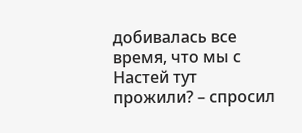добивалась все время, что мы с Настей тут прожили? – спросил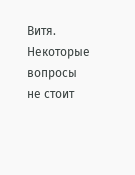Витя.
Некоторые вопросы не стоит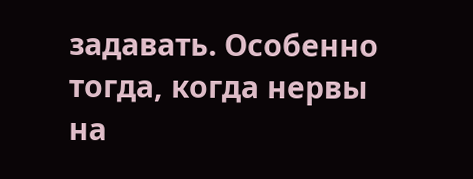задавать. Особенно тогда, когда нервы на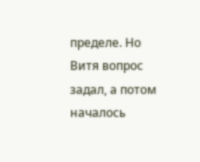пределе. Но Витя вопрос задал, а потом началось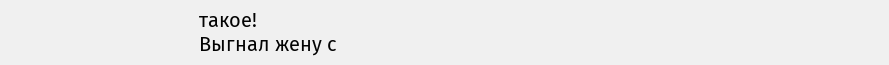такое!
Выгнал жену с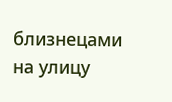близнецами на улицу